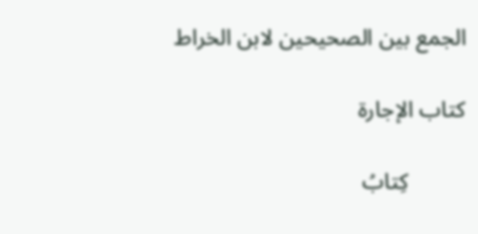الجمع بين الصحيحين لابن الخراط

كتاب الإجارة

          كِتابُ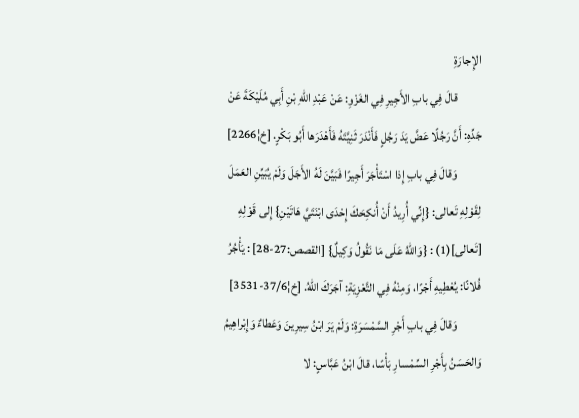الإِجارَةِ
          قالَ فِي بابِ الأَجِيرِ فِي الغَزْوِ: عَنْ عَبْدِ اللهِ بْنِ أَبِي مُلَيْكَةَ عَنْ جَدِّهِ: أَنَّ رَجُلًا عَضَّ يَدَ رَجُلٍ فَأَنْدَرَ ثَنِيَّتَهُ فَأَهْدَرَها أَبُو بَكْرٍ. [خ¦2266]
          وَقالَ فِي بابِ إِذا اسْتَأْجَرَ أَجِيرًا فَبَيَّنَ لَهُ الأَجَلَ وَلَمْ يُبَيِّنِ العَمَلَ لِقَوْلِهِ تَعالى: {إِنِّي أُرِيدُ أَنْ أُنكِحَكَ إِحْدَى ابْنَتَيَّ هَاتَيْنِ} إِلى قَوْلِهِ [تَعالى](1) : {وَاللهُ عَلَى مَا نَقُولُ وَكِيلٌ} [القصص:27-28] : يَأْجُرُ فُلانًا: يُعْطِيهِ أَجْرًا، وَمِنْهُ فِي التَّعْزِيَةِ: آجَرَكَ اللهُ. [خ¦37/6-3531]
          وَقالَ فِي بابِ أَجْرِ السَّمْسَرَةِ: وَلَمْ يَرَ ابْنُ سِيرِينَ وَعَطاءٌ وَإِبْراهِيمُ وَالحَسَنُ بِأَجْرِ السِّمْسارِ بَأْسًا، قالَ ابْنُ عَبَّاسٍ: لا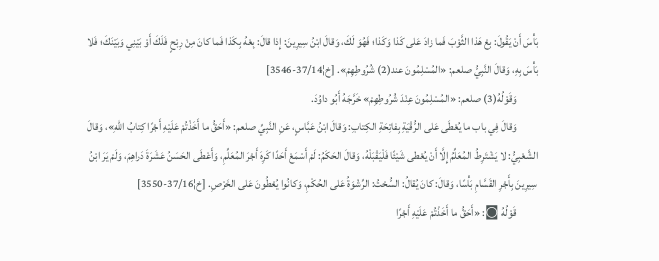بَأْسَ أَنْ يَقُولَ: بِعْ هَذا الثَّوْبَ فَما زادَ عَلى كَذا وَكَذا؛ فَهُوَ لَكَ، وَقالَ ابْنُ سِيرِينَ: إِذا قالَ: بِعْهُ بِكَذا فَما كانَ مِنْ رِبْحٍ فَلَكَ أَوْ بَيْنِي وَبَيْنَكَ؛ فَلا بَأْسَ بِهِ، وَقالَ النَّبِيُّ صلعم: «المُسْلِمُونَ عند(2) شُرُوطِهِمْ». [خ¦37/14-3546]
          وَقَوْلُهُ(3) صلعم: «المُسْلِمُونَ عِنْدَ شُرُوطِهِمْ» خَرَّجَهُ أَبُو داوُدَ.
          وَقالَ فِي باب ما يُعْطَى عَلى الرُّقْيَةِ بِفاتِحَةِ الكِتابِ: وَقالَ ابْنُ عَبَّاسٍ، عَنِ النَّبِيِّ صلعم: «أَحَقُّ ما أَخَذْتُمْ عَلَيْهِ أَجْرًا كِتابُ اللهِ»، وَقالَ الشَّعْبِيُّ: لا يَشْتَرِطُ المُعَلِّمُ إِلَّا أَنْ يُعْطى شَيْئًا فَلْيَقْبَلْهُ، وَقالَ الحَكَمُ: لَمْ أَسْمَعْ أَحَدًا كَرِهَ أَجْرَ المُعَلِّمِ، وَأَعْطَى الحَسَنُ عَشَرَةَ دَراهِمَ، وَلَمْ يَرَ ابْنُ سِيرِينَ بِأَجْرِ القَسَّامِ بَأْسًا، وَقالَ: كانَ يُقالُ: السُّحْتُ: الرِّشْوَةُ عَلى الحُكْمِ، وَكانُوا يُعْطُونَ عَلى الخَرْصِ. [خ¦37/16-3550]
          قَوْلُهُ ◙: «أَحَقُّ ما أَخَذْتُمْ عَلَيْهِ أَجْرًا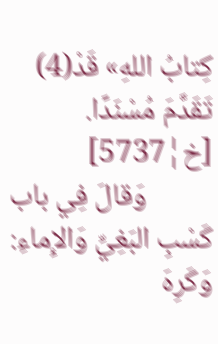كِتابُ اللهِ» قَدْ(4) تَقَدَّمَ مُسْنَدًا. [خ¦5737]
          وَقالَ فِي باب كَسْبِ البَغِيِّ وَالإِماءِ: وَكَرِهَ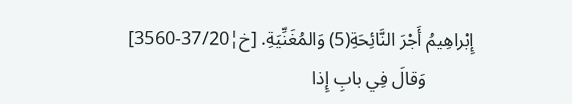إِبْراهِيمُ أَجْرَ النَّائِحَةِ(5) وَالمُغَنِّيَةِ. [خ¦37/20-3560]
          وَقالَ فِي بابِ إِذا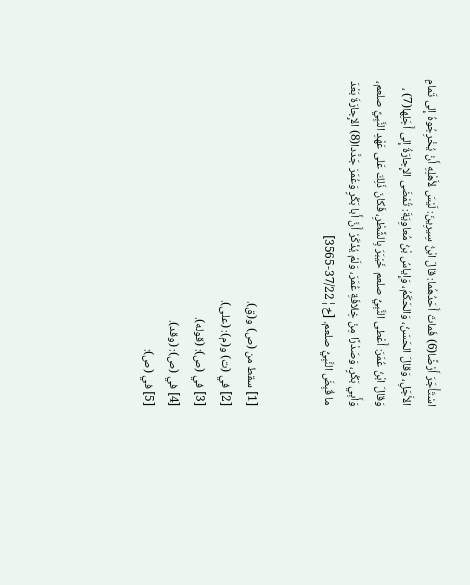اسْتَأْجَرَ أَرْضًا(6) فَماتَ أَحَدُهُما: قالَ ابْنُ سِيرِينَ: لَيْسَ لأَهْلِهِ أَنْ يُخْرِجُوهُ إِلى تَمامِ الأَجَلِ، وَقالَ الحَسَنُ، وَالحَكَمُ، وَإِياسُ بْنُ مُعاوِيَةَ: تُمْضَى الإِجارَةُ إِلى أَجَلِها(7) ، وَقالَ ابْنُ عُمَرَ: أَعْطى النَّبِيُّ صلعم خَيْبَرَ بِالشَّطْرِ، فَكانَ ذَلِكَ عَلى عَهْدِ النَّبِيِّ صلعم، وَأَبِي بَكْرٍ، وَصَدْرًا مِنْ خِلافَةِ عُمَرَ، وَلَمْ يُذْكَرْ أَنَّ أَبا بَكْرٍ وَعُمَرَ جَدَّدا(8) الإِجارَةَ بَعْدَ ما قُبِضَ النَّبِيُّ صلعم. [خ¦37/22-3565]


[1] سقط من (ص) و(ق).
[2] في (ت) و(م): (على).
[3] في (ص): (قوله).
[4] في (ص): (وقد).
[5] في (ص):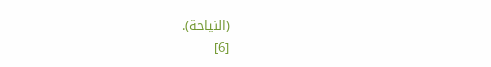(النياحة).
[6]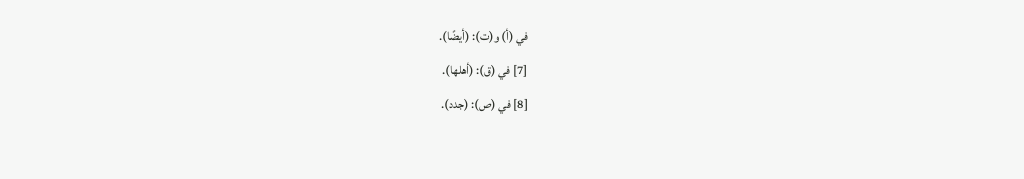في (أ) و(ت): (أيضًا).
[7] في (ق): (أهلها).
[8] في (ص): (جدد).